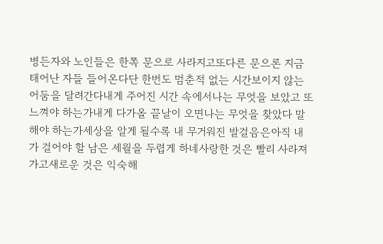병든자와 노인들은 한쪽 문으로 사라지고또다른 문으론 지금 태어난 자들 들어온다단 한번도 멈춘적 없는 시간보이지 않는 어둠을 달려간다내게 주어진 시간 속에서나는 무엇을 보았고 또 느껴야 하는가내게 다가올 끝날이 오면나는 무엇을 찾았다 말해야 하는가세상을 알게 될수록 내 무거워진 발걸음은아직 내가 걸어야 할 남은 세월을 두렵게 하네사랑한 것은 빨리 사라져 가고새로운 것은 익숙해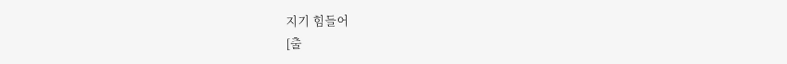지기 힘들어
[출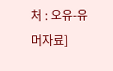처 : 오유-유머자료]